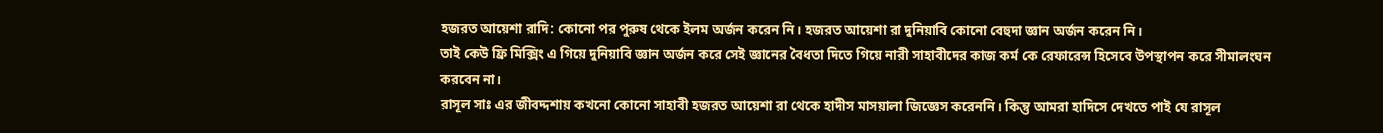হজরত আয়েশা রাদি: কোনো পর পুরুষ থেকে ইলম অর্জন করেন নি। হজরত আয়েশা রা দুনিয়াবি কোনো বেহুদা জ্ঞান অর্জন করেন নি।
তাই কেউ ফ্রি মিক্সিং এ গিয়ে দুনিয়াবি জ্ঞান অর্জন করে সেই জ্ঞানের বৈধতা দিতে গিয়ে নারী সাহাবীদের কাজ কর্ম কে রেফারেন্স হিসেবে উপস্থাপন করে সীমালংঘন করবেন না।
রাসূল সাঃ এর জীবদ্দশায় কখনো কোনো সাহাবী হজরত আয়েশা রা থেকে হাদীস মাসয়ালা জিজ্ঞেস করেননি। কিন্তু আমরা হাদিসে দেখতে পাই যে রাসূল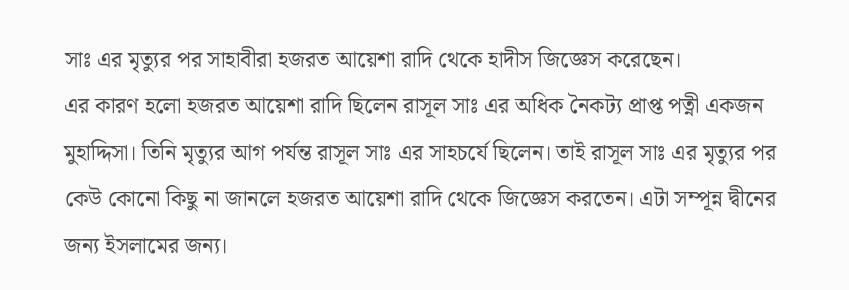সাঃ এর মৃত্যুর পর সাহাবীরা হজরত আয়েশা রাদি থেকে হাদীস জিজ্ঞেস করেছেন।
এর কারণ হলো হজরত আয়েশা রাদি ছিলেন রাসূল সাঃ এর অধিক নৈকট্য প্রাপ্ত পত্নী একজন মুহাদ্দিসা। তিনি মৃত্যুর আগ পর্যন্ত রাসূল সাঃ এর সাহচর্যে ছিলেন। তাই রাসূল সাঃ এর মৃত্যুর পর কেউ কোনো কিছু না জানলে হজরত আয়েশা রাদি থেকে জিজ্ঞেস করতেন। এটা সম্পূন্ন দ্বীনের জন্য ইসলামের জন্য।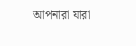আপনারা যারা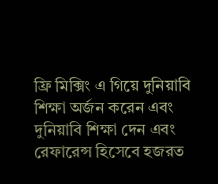ফ্রি মিক্সিং এ গিয়ে দুনিয়াবি শিক্ষা অর্জন করেন এবং দুনিয়াবি শিক্ষা দেন এবং রেফারেন্স হিসেবে হজরত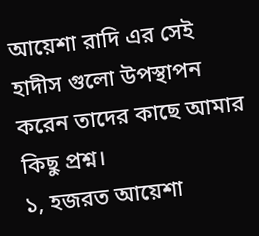আয়েশা রাদি এর সেই হাদীস গুলো উপস্থাপন করেন তাদের কাছে আমার কিছু প্রশ্ন।
১, হজরত আয়েশা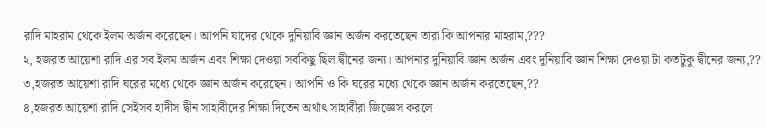রাদি মাহরাম থেকে ইলম অর্জন করেছেন। আপনি যাদের থেকে দুনিয়াবি জ্ঞান অর্জন করতেছেন তারা কি আপনার মাহরাম,???
২, হজরত আয়েশা রাদি এর সব ইলম অর্জন এবং শিক্ষা দেওয়া সবকিছু ছিল দ্বীনের জন্য। আপনার দুনিয়াবি জ্ঞান অর্জন এবং দুনিয়াবি জ্ঞান শিক্ষা দেওয়া টা কতটুকু দ্বীনের জন্য,??
৩,হজরত আয়েশা রাদি ঘরের মধ্যে থেকে জ্ঞান অর্জন করেছেন। আপনি ও কি ঘরের মধ্যে থেকে জ্ঞান অর্জন করতেছেন,??
৪,হজরত আয়েশা রাদি সেইসব হাদীস দ্বীন সাহাবীদের শিক্ষা দিতেন অর্থাৎ সাহাবীরা জিজ্ঞেস করলে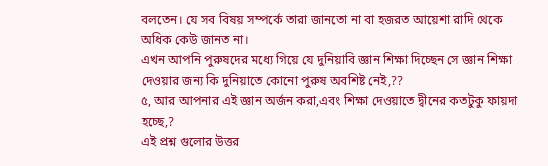বলতেন। যে সব বিষয় সম্পর্কে তারা জানতো না বা হজরত আয়েশা রাদি থেকে অধিক কেউ জানত না।
এখন আপনি পুরুষদের মধ্যে গিয়ে যে দুনিয়াবি জ্ঞান শিক্ষা দিচ্ছেন সে জ্ঞান শিক্ষা দেওয়ার জন্য কি দুনিয়াতে কোনো পুরুষ অবশিষ্ট নেই,??
৫, আর আপনার এই জ্ঞান অর্জন করা,এবং শিক্ষা দেওয়াতে দ্বীনের কতটুকু ফায়দা হচ্ছে,?
এই প্রশ্ন গুলোর উত্তর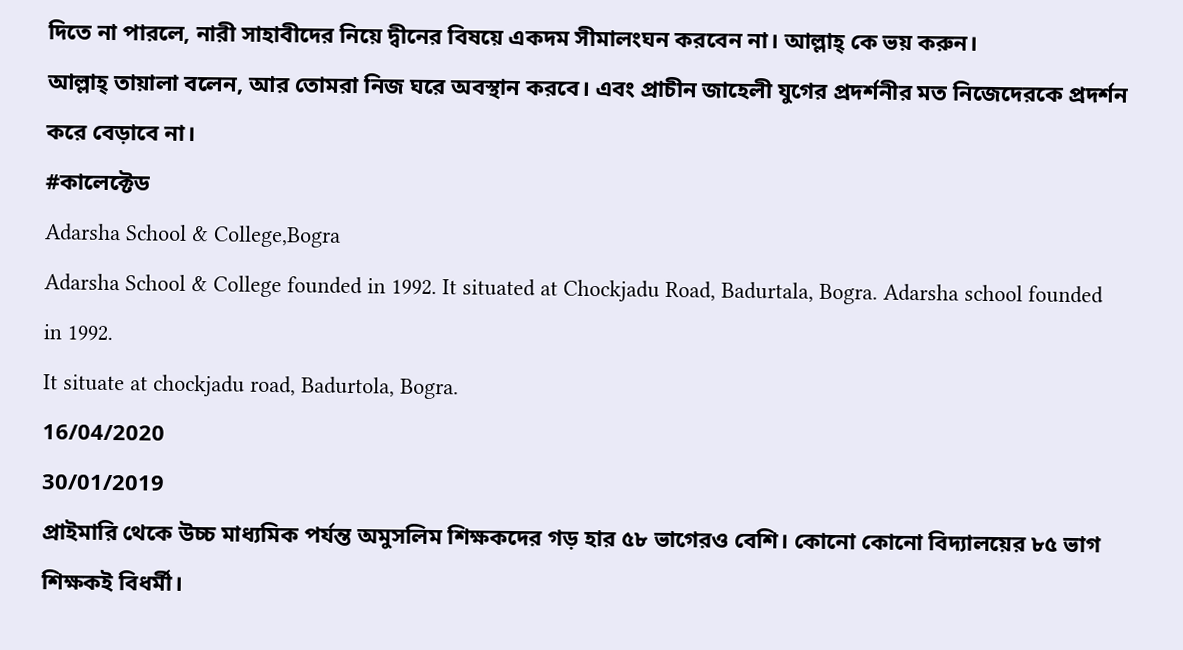দিতে না পারলে, নারী সাহাবীদের নিয়ে দ্বীনের বিষয়ে একদম সীমালংঘন করবেন না। আল্লাহ্ কে ভয় করুন।
আল্লাহ্ তায়ালা বলেন, আর তোমরা নিজ ঘরে অবস্থান করবে। এবং প্রাচীন জাহেলী যুগের প্রদর্শনীর মত নিজেদেরকে প্রদর্শন করে বেড়াবে না।
#কালেক্টেড
Adarsha School & College,Bogra
Adarsha School & College founded in 1992. It situated at Chockjadu Road, Badurtala, Bogra. Adarsha school founded in 1992.
It situate at chockjadu road, Badurtola, Bogra.
16/04/2020
30/01/2019
প্রাইমারি থেকে উচ্চ মাধ্যমিক পর্যন্ত অমুসলিম শিক্ষকদের গড় হার ৫৮ ভাগেরও বেশি। কোনো কোনো বিদ্যালয়ের ৮৫ ভাগ শিক্ষকই বিধর্মী।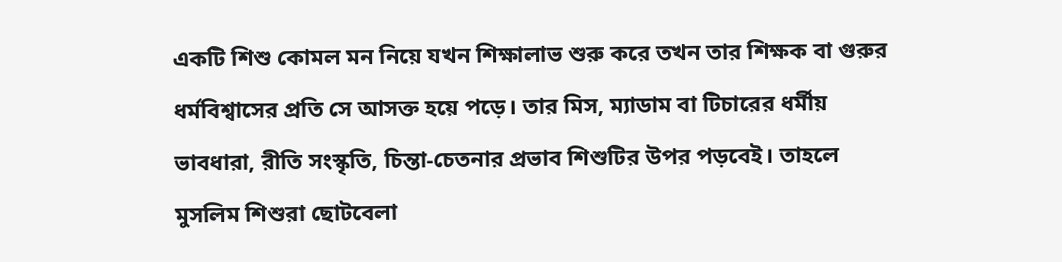একটি শিশু কোমল মন নিয়ে যখন শিক্ষালাভ শুরু করে তখন তার শিক্ষক বা গুরুর ধর্মবিশ্বাসের প্রতি সে আসক্ত হয়ে পড়ে। তার মিস, ম্যাডাম বা টিচারের ধর্মীয় ভাবধারা, রীতি সংস্কৃতি, চিন্তা-চেতনার প্রভাব শিশুটির উপর পড়বেই। তাহলে মুসলিম শিশুরা ছোটবেলা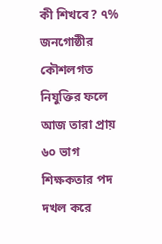কী শিখবে? ৭% জনগোষ্ঠীর কৌশলগত নিযুক্তির ফলে আজ তারা প্রায় ৬০ ভাগ শিক্ষকতার পদ দখল করে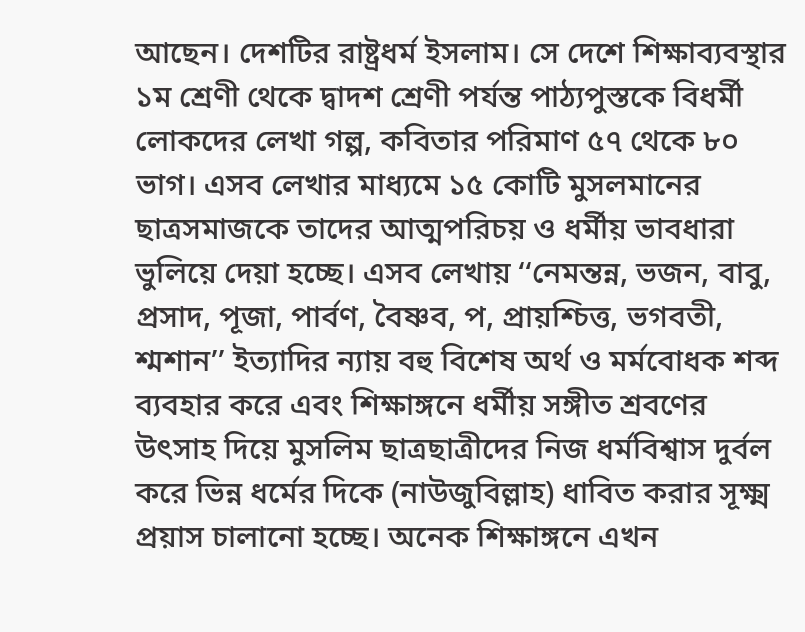আছেন। দেশটির রাষ্ট্রধর্ম ইসলাম। সে দেশে শিক্ষাব্যবস্থার ১ম শ্রেণী থেকে দ্বাদশ শ্রেণী পর্যন্ত পাঠ্যপুস্তকে বিধর্মী লোকদের লেখা গল্প, কবিতার পরিমাণ ৫৭ থেকে ৮০ ভাগ। এসব লেখার মাধ্যমে ১৫ কোটি মুসলমানের ছাত্রসমাজকে তাদের আত্মপরিচয় ও ধর্মীয় ভাবধারা ভুলিয়ে দেয়া হচ্ছে। এসব লেখায় ‘‘নেমন্তন্ন, ভজন, বাবু, প্রসাদ, পূজা, পার্বণ, বৈষ্ণব, প, প্রায়শ্চিত্ত, ভগবতী, শ্মশান’’ ইত্যাদির ন্যায় বহু বিশেষ অর্থ ও মর্মবোধক শব্দ ব্যবহার করে এবং শিক্ষাঙ্গনে ধর্মীয় সঙ্গীত শ্রবণের উৎসাহ দিয়ে মুসলিম ছাত্রছাত্রীদের নিজ ধর্মবিশ্বাস দুর্বল করে ভিন্ন ধর্মের দিকে (নাউজুবিল্লাহ) ধাবিত করার সূক্ষ্ম প্রয়াস চালানো হচ্ছে। অনেক শিক্ষাঙ্গনে এখন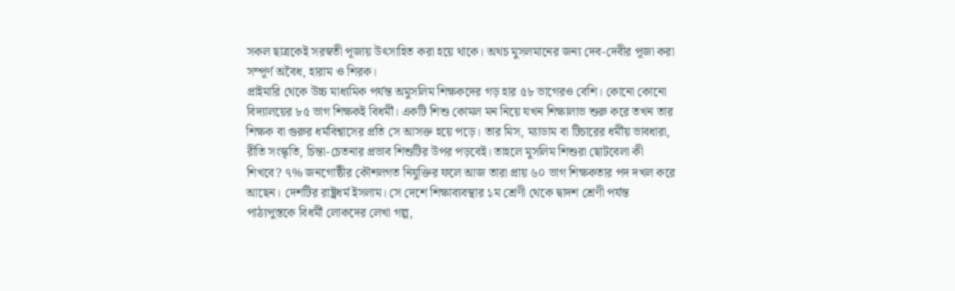সকল ছাত্রকেই সরস্বতী পূজায় উৎসাহিত করা হয়ে থাকে। অথচ মুসলমানের জন্য দেব-দেবীর পূজা করা সম্পূর্ণ অবৈধ, হারাম ও শিরক।
প্রাইমারি থেকে উচ্চ মাধ্যমিক পর্যন্ত অমুসলিম শিক্ষকদের গড় হার ৫৮ ভাগেরও বেশি। কোনো কোনো বিদ্যালয়ের ৮৫ ভাগ শিক্ষকই বিধর্মী। একটি শিশু কোমল মন নিয়ে যখন শিক্ষালাভ শুরু করে তখন তার শিক্ষক বা গুরুর ধর্মবিশ্বাসের প্রতি সে আসক্ত হয়ে পড়ে। তার মিস, ম্যাডাম বা টিচারের ধর্মীয় ভাবধারা, রীতি সংস্কৃতি, চিন্তা-চেতনার প্রভাব শিশুটির উপর পড়বেই। তাহলে মুসলিম শিশুরা ছোটবেলা কী শিখবে? ৭% জনগোষ্ঠীর কৌশলগত নিযুক্তির ফলে আজ তারা প্রায় ৬০ ভাগ শিক্ষকতার পদ দখল করে আছেন। দেশটির রাষ্ট্রধর্ম ইসলাম। সে দেশে শিক্ষাব্যবস্থার ১ম শ্রেণী থেকে দ্বাদশ শ্রেণী পর্যন্ত পাঠ্যপুস্তকে বিধর্মী লোকদের লেখা গল্প,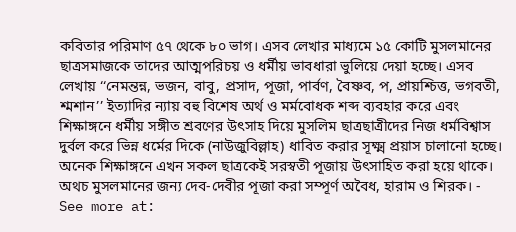কবিতার পরিমাণ ৫৭ থেকে ৮০ ভাগ। এসব লেখার মাধ্যমে ১৫ কোটি মুসলমানের ছাত্রসমাজকে তাদের আত্মপরিচয় ও ধর্মীয় ভাবধারা ভুলিয়ে দেয়া হচ্ছে। এসব লেখায় ‘‘নেমন্তন্ন, ভজন, বাবু, প্রসাদ, পূজা, পার্বণ, বৈষ্ণব, প, প্রায়শ্চিত্ত, ভগবতী, শ্মশান’’ ইত্যাদির ন্যায় বহু বিশেষ অর্থ ও মর্মবোধক শব্দ ব্যবহার করে এবং শিক্ষাঙ্গনে ধর্মীয় সঙ্গীত শ্রবণের উৎসাহ দিয়ে মুসলিম ছাত্রছাত্রীদের নিজ ধর্মবিশ্বাস দুর্বল করে ভিন্ন ধর্মের দিকে (নাউজুবিল্লাহ) ধাবিত করার সূক্ষ্ম প্রয়াস চালানো হচ্ছে। অনেক শিক্ষাঙ্গনে এখন সকল ছাত্রকেই সরস্বতী পূজায় উৎসাহিত করা হয়ে থাকে। অথচ মুসলমানের জন্য দেব-দেবীর পূজা করা সম্পূর্ণ অবৈধ, হারাম ও শিরক। - See more at: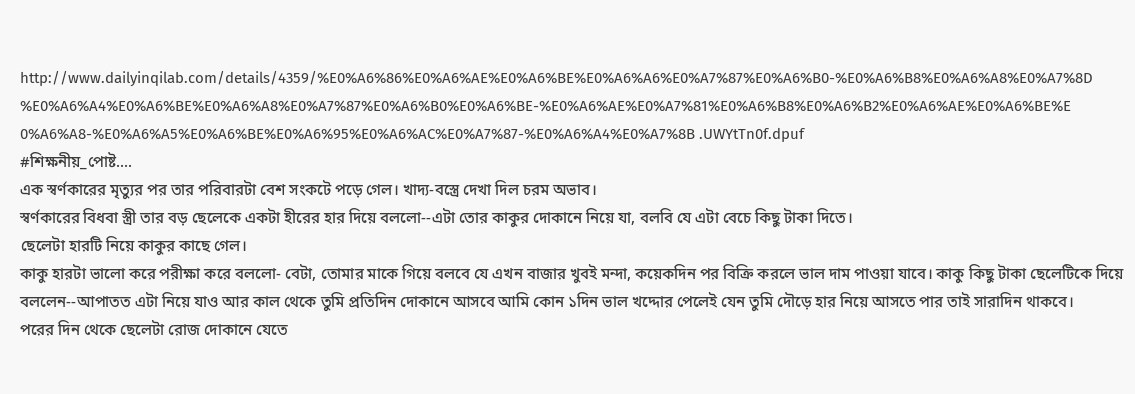http://www.dailyinqilab.com/details/4359/%E0%A6%86%E0%A6%AE%E0%A6%BE%E0%A6%A6%E0%A7%87%E0%A6%B0-%E0%A6%B8%E0%A6%A8%E0%A7%8D%E0%A6%A4%E0%A6%BE%E0%A6%A8%E0%A7%87%E0%A6%B0%E0%A6%BE-%E0%A6%AE%E0%A7%81%E0%A6%B8%E0%A6%B2%E0%A6%AE%E0%A6%BE%E0%A6%A8-%E0%A6%A5%E0%A6%BE%E0%A6%95%E0%A6%AC%E0%A7%87-%E0%A6%A4%E0%A7%8B .UWYtTn0f.dpuf
#শিক্ষনীয়_পোষ্ট....
এক স্বর্ণকারের মৃত্যুর পর তার পরিবারটা বেশ সংকটে পড়ে গেল। খাদ্য-বস্ত্রে দেখা দিল চরম অভাব।
স্বর্ণকারের বিধবা স্ত্রী তার বড় ছেলেকে একটা হীরের হার দিয়ে বললো--এটা তোর কাকুর দোকানে নিয়ে যা, বলবি যে এটা বেচে কিছু টাকা দিতে।
ছেলেটা হারটি নিয়ে কাকুর কাছে গেল।
কাকু হারটা ভালো করে পরীক্ষা করে বললো- বেটা, তোমার মাকে গিয়ে বলবে যে এখন বাজার খুবই মন্দা, কয়েকদিন পর বিক্রি করলে ভাল দাম পাওয়া যাবে। কাকু কিছু টাকা ছেলেটিকে দিয়ে বললেন--আপাতত এটা নিয়ে যাও আর কাল থেকে তুমি প্রতিদিন দোকানে আসবে আমি কোন ১দিন ভাল খদ্দোর পেলেই যেন তুমি দৌড়ে হার নিয়ে আসতে পার তাই সারাদিন থাকবে।
পরের দিন থেকে ছেলেটা রোজ দোকানে যেতে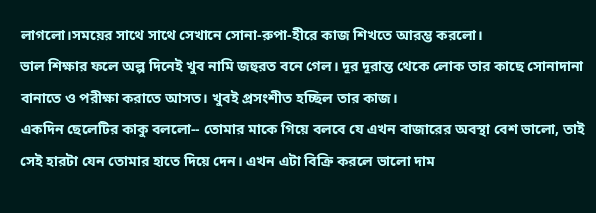লাগলো।সময়ের সাথে সাথে সেখানে সোনা-রুপা-হীরে কাজ শিখতে আরম্ভ করলো।
ভাল শিক্ষার ফলে অল্প দিনেই খুব নামি জহুরত বনে গেল। দূর দূরান্ত থেকে লোক তার কাছে সোনাদানা বানাতে ও পরীক্ষা করাতে আসত। খুবই প্রসংশীত হচ্ছিল তার কাজ।
একদিন ছেলেটির কাকু বললো-- তোমার মাকে গিয়ে বলবে যে এখন বাজারের অবস্থা বেশ ভালো, তাই সেই হারটা যেন তোমার হাতে দিয়ে দেন। এখন এটা বিক্রি করলে ভালো দাম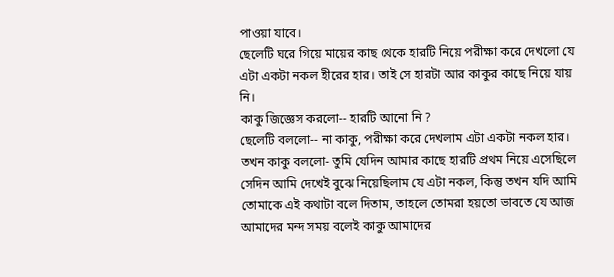পাওয়া যাবে।
ছেলেটি ঘরে গিয়ে মায়ের কাছ থেকে হারটি নিয়ে পরীক্ষা করে দেখলো যে এটা একটা নকল হীরের হার। তাই সে হারটা আর কাকুর কাছে নিয়ে যায় নি।
কাকু জিজ্ঞেস করলো-- হারটি আনো নি ?
ছেলেটি বললো-- না কাকু, পরীক্ষা করে দেখলাম এটা একটা নকল হার।
তখন কাকু বললো- তুমি যেদিন আমার কাছে হারটি প্রথম নিয়ে এসেছিলে সেদিন আমি দেখেই বুঝে নিয়েছিলাম যে এটা নকল, কিন্তু তখন যদি আমি তোমাকে এই কথাটা বলে দিতাম, তাহলে তোমরা হয়তো ভাবতে যে আজ আমাদের মন্দ সময় বলেই কাকু আমাদের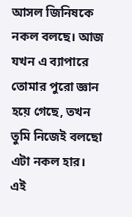আসল জিনিষকে নকল বলছে। আজ যখন এ ব্যাপারে তোমার পুরো জ্ঞান হয়ে গেছে, তখন তুমি নিজেই বলছো এটা নকল হার।
এই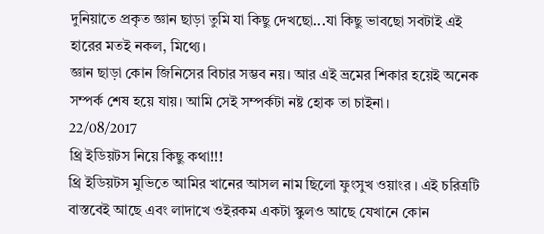দুনিয়াতে প্রকৃত জ্ঞান ছাড়া তুমি যা কিছু দেখছো...যা কিছু ভাবছো সবটাই এই হারের মতই নকল, মিথ্যে।
জ্ঞান ছাড়া কোন জিনিসের বিচার সম্ভব নয়। আর এই ভ্রমের শিকার হয়েই অনেক সম্পর্ক শেষ হয়ে যায়। আমি সেই সম্পর্কটা নষ্ট হোক তা চাইনা।
22/08/2017
থ্রি ইডিয়টস নিয়ে কিছু কথা!!!
থ্রি ইডিয়টস মুভিতে আমির খানের আসল নাম ছিলো ফুংসুখ ওয়াংর । এই চরিত্রটি বাস্তবেই আছে এবং লাদাখে ওইরকম একটা স্কুলও আছে যেখানে কোন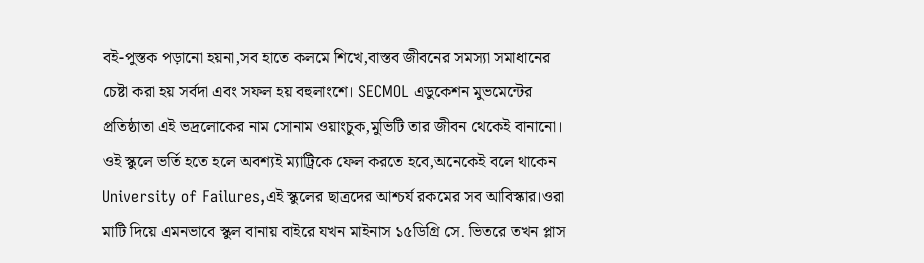বই-পুস্তক পড়ানো হয়না,সব হাতে কলমে শিখে,বাস্তব জীবনের সমস্যা সমাধানের চেষ্টা করা হয় সর্বদা এবং সফল হয় বহুলাংশে। SECMOL এডুকেশন মুভমেন্টের প্রতিষ্ঠাতা এই ভদ্রলোকের নাম সোনাম ওয়াংচুক,মুভিটি তার জীবন থেকেই বানানো।
ওই স্কুলে ভর্তি হতে হলে অবশ্যই ম্যাট্রিকে ফেল করতে হবে,অনেকেই বলে থাকেন University of Failures,এই স্কুলের ছাত্রদের আশ্চর্য রকমের সব আবিস্কার।ওরা মাটি দিয়ে এমনভাবে স্কুল বানায় বাইরে যখন মাইনাস ১৫ডিগ্রি সে. ভিতরে তখন প্লাস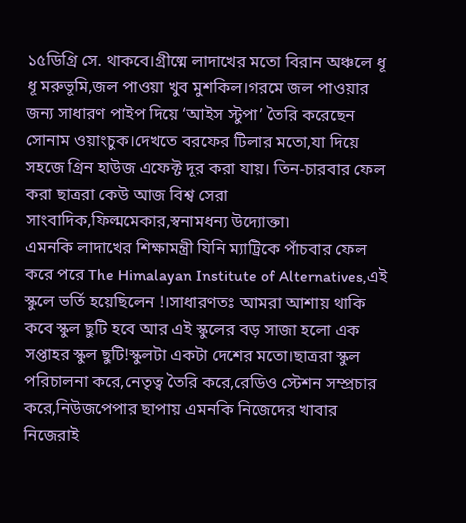১৫ডিগ্রি সে. থাকবে।গ্রীষ্মে লাদাখের মতো বিরান অঞ্চলে ধূ ধূ মরুভূমি,জল পাওয়া খুব মুশকিল।গরমে জল পাওয়ার জন্য সাধারণ পাইপ দিয়ে ‘আইস স্টুপা’ তৈরি করেছেন সোনাম ওয়াংচুক।দেখতে বরফের টিলার মতো,যা দিয়ে সহজে গ্রিন হাউজ এফেক্ট দূর করা যায়। তিন-চারবার ফেল করা ছাত্ররা কেউ আজ বিশ্ব সেরা সাংবাদিক,ফিল্মমেকার,স্বনামধন্য উদ্যোক্তা৷
এমনকি লাদাখের শিক্ষামন্ত্রী যিনি ম্যাট্রিকে পাঁচবার ফেল করে পরে The Himalayan Institute of Alternatives,এই স্কুলে ভর্তি হয়েছিলেন !।সাধারণতঃ আমরা আশায় থাকি কবে স্কুল ছুটি হবে আর এই স্কুলের বড় সাজা হলো এক সপ্তাহর স্কুল ছুটি!স্কুলটা একটা দেশের মতো।ছাত্ররা স্কুল পরিচালনা করে,নেতৃত্ব তৈরি করে,রেডিও স্টেশন সম্প্রচার করে,নিউজপেপার ছাপায় এমনকি নিজেদের খাবার নিজেরাই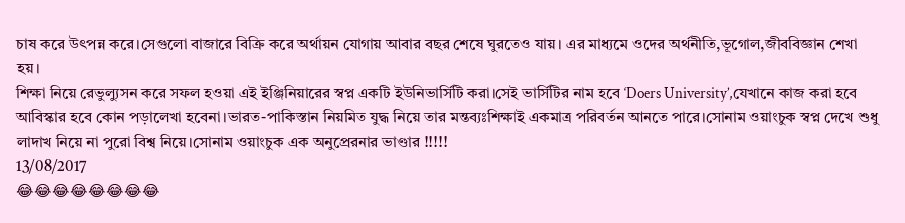চাষ করে উৎপন্ন করে।সেগুলো বাজারে বিক্রি করে অর্থায়ন যোগায় আবার বছর শেষে ঘুরতেও যায়। এর মাধ্যমে ওদের অর্থনীতি,ভূগোল,জীববিজ্ঞান শেখা হয়।
শিক্ষা নিয়ে রেভুল্যুসন করে সফল হওয়া এই ইঞ্জিনিয়ারের স্বপ্ন একটি ইউনিভার্সিটি করা।সেই ভার্সিটির নাম হবে ‘Doers University’,যেখানে কাজ করা হবে আবিস্কার হবে কোন পড়ালেখা হবেনা।ভারত-পাকিস্তান নিয়মিত যুদ্ধ নিয়ে তার মন্তব্যঃশিক্ষাই একমাত্র পরিবর্তন আনতে পারে।সোনাম ওয়াংচুক স্বপ্ন দেখে শুধু লাদাখ নিয়ে না পুরো বিশ্ব নিয়ে।সোনাম ওয়াংচুক এক অনুপ্রেরনার ভাণ্ডার !!!!!
13/08/2017
😂😂😂😂😂😂😂😂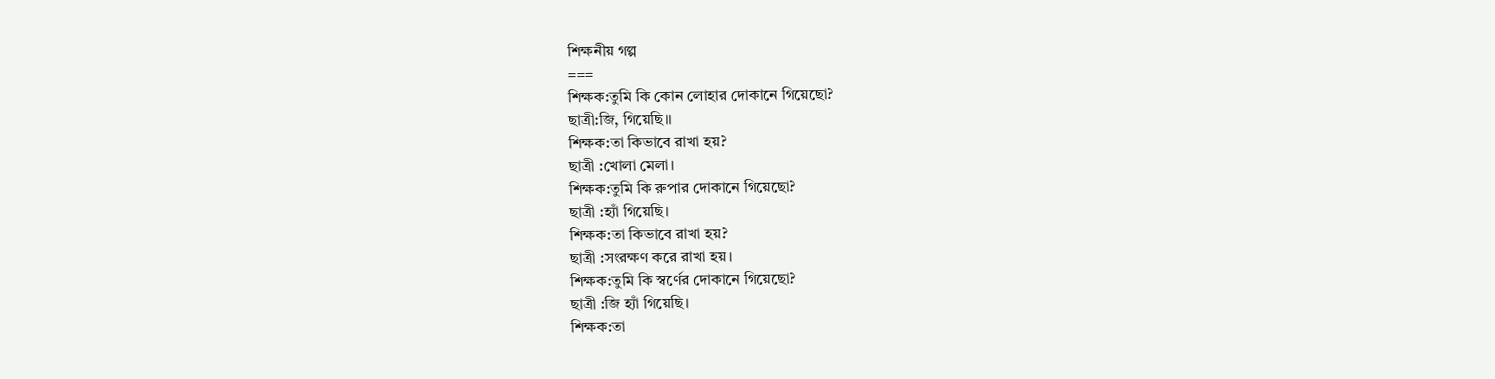শিক্ষনীয় গল্প
===
শিক্ষক:তুমি কি কোন লোহার দোকানে গিয়েছো?
ছাত্রী:জি, গিয়েছি।।
শিক্ষক:তা কিভাবে রাখা হয়?
ছাত্রী :খোলা মেলা।
শিক্ষক:তুমি কি রুপার দোকানে গিয়েছো?
ছাত্রী :হ্যাঁ গিয়েছি।
শিক্ষক:তা কিভাবে রাখা হয়?
ছাত্রী :সংরক্ষণ করে রাখা হয়।
শিক্ষক:তুমি কি স্বর্ণের দোকানে গিয়েছো?
ছাত্রী :জি হ্যাঁ গিয়েছি।
শিক্ষক:তা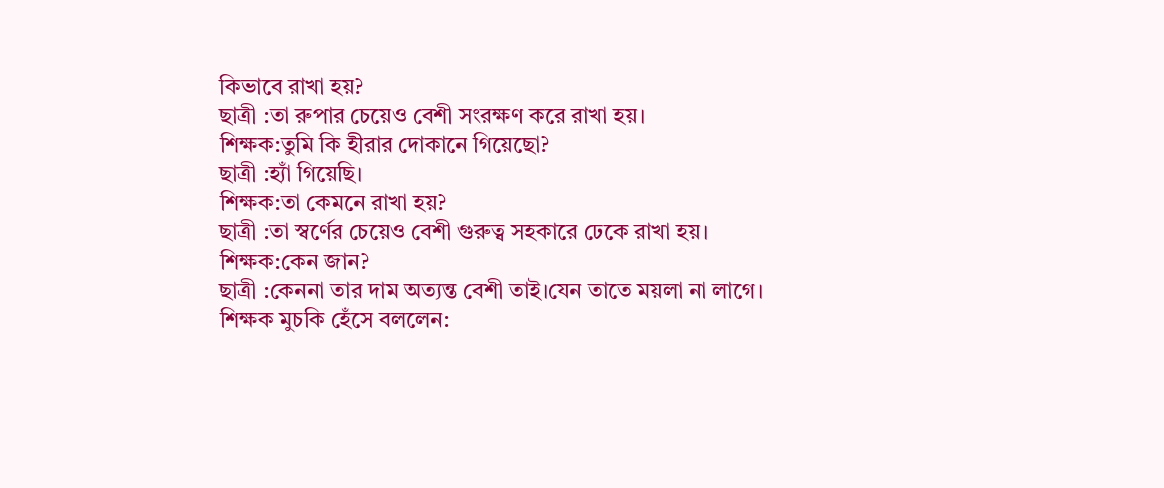কিভাবে রাখা হয়?
ছাত্রী :তা রুপার চেয়েও বেশী সংরক্ষণ করে রাখা হয়।
শিক্ষক:তুমি কি হীরার দোকানে গিয়েছো?
ছাত্রী :হ্যাঁ গিয়েছি।
শিক্ষক:তা কেমনে রাখা হয়?
ছাত্রী :তা স্বর্ণের চেয়েও বেশী গুরুত্ব সহকারে ঢেকে রাখা হয়।
শিক্ষক:কেন জান?
ছাত্রী :কেননা তার দাম অত্যন্ত বেশী তাই।যেন তাতে ময়লা না লাগে।
শিক্ষক মুচকি হেঁসে বললেন: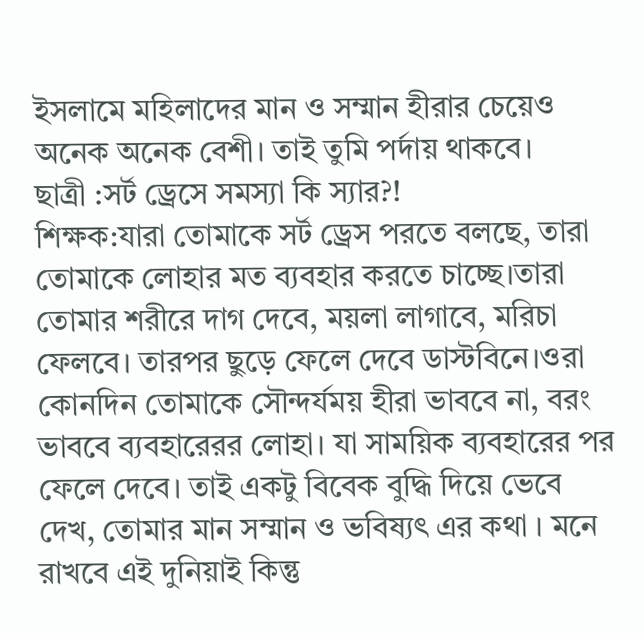ইসলামে মহিলাদের মান ও সম্মান হীরার চেয়েও অনেক অনেক বেশী। তাই তুমি পর্দায় থাকবে।
ছাত্রী :সর্ট ড্রেসে সমস্যা কি স্যার?!
শিক্ষক:যারা তোমাকে সর্ট ড্রেস পরতে বলছে, তারা তোমাকে লোহার মত ব্যবহার করতে চাচ্ছে।তারা তোমার শরীরে দাগ দেবে, ময়লা লাগাবে, মরিচা ফেলবে। তারপর ছুড়ে ফেলে দেবে ডাস্টবিনে।ওরা কোনদিন তোমাকে সৌন্দর্যময় হীরা ভাববে না, বরং ভাববে ব্যবহারেরর লোহা। যা সাময়িক ব্যবহারের পর ফেলে দেবে। তাই একটু বিবেক বুদ্ধি দিয়ে ভেবে দেখ, তোমার মান সম্মান ও ভবিষ্যৎ এর কথা । মনে রাখবে এই দুনিয়াই কিন্তু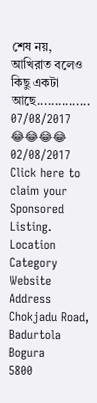শেষ নয়, আখিরাত বলেও কিছু একটা আছে...............
07/08/2017
😂😂😂😂
02/08/2017
Click here to claim your Sponsored Listing.
Location
Category
Website
Address
Chokjadu Road, Badurtola
Bogura
5800